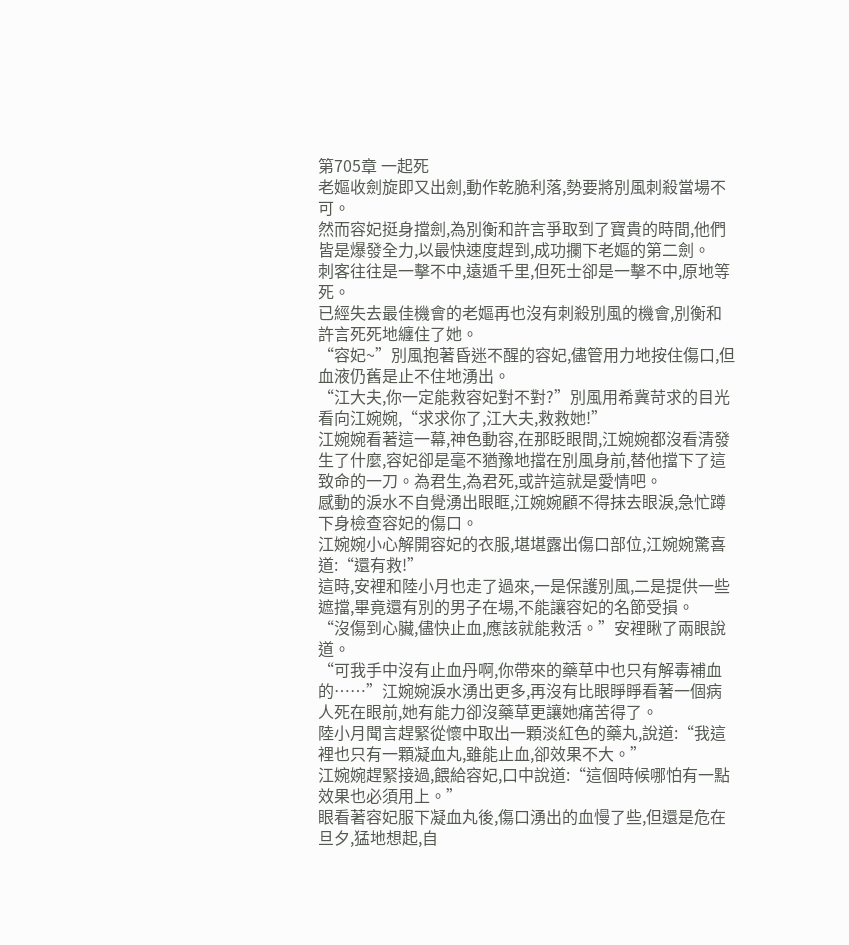第705章 一起死
老嫗收劍旋即又出劍,動作乾脆利落,勢要將別風刺殺當場不可。
然而容妃挺身擋劍,為別衡和許言爭取到了寶貴的時間,他們皆是爆發全力,以最快速度趕到,成功攔下老嫗的第二劍。
刺客往往是一擊不中,遠遁千里,但死士卻是一擊不中,原地等死。
已經失去最佳機會的老嫗再也沒有刺殺別風的機會,別衡和許言死死地纏住了她。
“容妃~”別風抱著昏迷不醒的容妃,儘管用力地按住傷口,但血液仍舊是止不住地湧出。
“江大夫,你一定能救容妃對不對?”別風用希冀苛求的目光看向江婉婉,“求求你了,江大夫,救救她!”
江婉婉看著這一幕,神色動容,在那眨眼間,江婉婉都沒看清發生了什麼,容妃卻是毫不猶豫地擋在別風身前,替他擋下了這致命的一刀。為君生,為君死,或許這就是愛情吧。
感動的淚水不自覺湧出眼眶,江婉婉顧不得抹去眼淚,急忙蹲下身檢查容妃的傷口。
江婉婉小心解開容妃的衣服,堪堪露出傷口部位,江婉婉驚喜道:“還有救!”
這時,安裡和陸小月也走了過來,一是保護別風,二是提供一些遮擋,畢竟還有別的男子在場,不能讓容妃的名節受損。
“沒傷到心臟,儘快止血,應該就能救活。”安裡瞅了兩眼說道。
“可我手中沒有止血丹啊,你帶來的藥草中也只有解毒補血的……”江婉婉淚水湧出更多,再沒有比眼睜睜看著一個病人死在眼前,她有能力卻沒藥草更讓她痛苦得了。
陸小月聞言趕緊從懷中取出一顆淡紅色的藥丸,說道:“我這裡也只有一顆凝血丸,雖能止血,卻效果不大。”
江婉婉趕緊接過,餵給容妃,口中說道:“這個時候哪怕有一點效果也必須用上。”
眼看著容妃服下凝血丸後,傷口湧出的血慢了些,但還是危在旦夕,猛地想起,自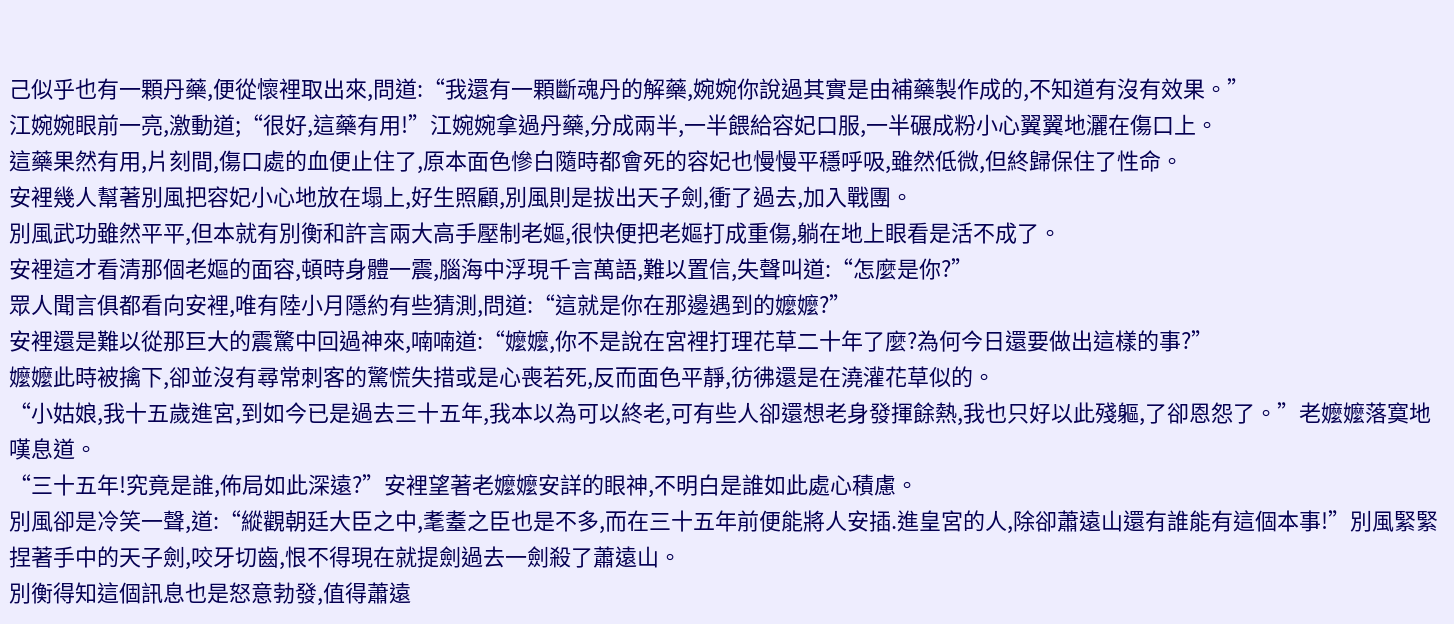己似乎也有一顆丹藥,便從懷裡取出來,問道:“我還有一顆斷魂丹的解藥,婉婉你說過其實是由補藥製作成的,不知道有沒有效果。”
江婉婉眼前一亮,激動道;“很好,這藥有用!”江婉婉拿過丹藥,分成兩半,一半餵給容妃口服,一半碾成粉小心翼翼地灑在傷口上。
這藥果然有用,片刻間,傷口處的血便止住了,原本面色慘白隨時都會死的容妃也慢慢平穩呼吸,雖然低微,但終歸保住了性命。
安裡幾人幫著別風把容妃小心地放在塌上,好生照顧,別風則是拔出天子劍,衝了過去,加入戰團。
別風武功雖然平平,但本就有別衡和許言兩大高手壓制老嫗,很快便把老嫗打成重傷,躺在地上眼看是活不成了。
安裡這才看清那個老嫗的面容,頓時身體一震,腦海中浮現千言萬語,難以置信,失聲叫道:“怎麼是你?”
眾人聞言俱都看向安裡,唯有陸小月隱約有些猜測,問道:“這就是你在那邊遇到的嬤嬤?”
安裡還是難以從那巨大的震驚中回過神來,喃喃道:“嬤嬤,你不是說在宮裡打理花草二十年了麼?為何今日還要做出這樣的事?”
嬤嬤此時被擒下,卻並沒有尋常刺客的驚慌失措或是心喪若死,反而面色平靜,彷彿還是在澆灌花草似的。
“小姑娘,我十五歲進宮,到如今已是過去三十五年,我本以為可以終老,可有些人卻還想老身發揮餘熱,我也只好以此殘軀,了卻恩怨了。”老嬤嬤落寞地嘆息道。
“三十五年!究竟是誰,佈局如此深遠?”安裡望著老嬤嬤安詳的眼神,不明白是誰如此處心積慮。
別風卻是冷笑一聲,道:“縱觀朝廷大臣之中,耄耋之臣也是不多,而在三十五年前便能將人安插.進皇宮的人,除卻蕭遠山還有誰能有這個本事!”別風緊緊捏著手中的天子劍,咬牙切齒,恨不得現在就提劍過去一劍殺了蕭遠山。
別衡得知這個訊息也是怒意勃發,值得蕭遠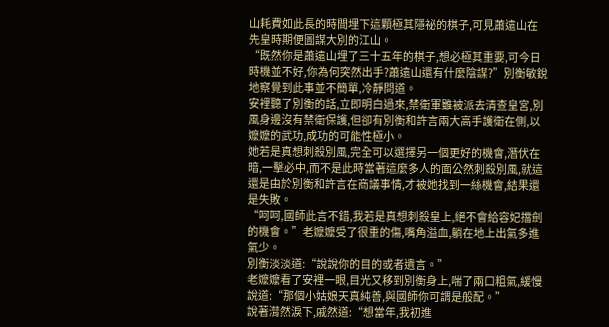山耗費如此長的時間埋下這顆極其隱祕的棋子,可見蕭遠山在先皇時期便圖謀大別的江山。
“既然你是蕭遠山埋了三十五年的棋子,想必極其重要,可今日時機並不好,你為何突然出手?蕭遠山還有什麼陰謀?”別衡敏銳地察覺到此事並不簡單,冷靜問道。
安裡聽了別衡的話,立即明白過來,禁衛軍雖被派去清查皇宮,別風身邊沒有禁衛保護,但卻有別衡和許言兩大高手護衛在側,以嬤嬤的武功,成功的可能性極小。
她若是真想刺殺別風,完全可以選擇另一個更好的機會,潛伏在暗,一擊必中,而不是此時當著這麼多人的面公然刺殺別風,就這還是由於別衡和許言在商議事情,才被她找到一絲機會,結果還是失敗。
“呵呵,國師此言不錯,我若是真想刺殺皇上,絕不會給容妃擋劍的機會。”老嬤嬤受了很重的傷,嘴角溢血,躺在地上出氣多進氣少。
別衡淡淡道:“說說你的目的或者遺言。”
老嬤嬤看了安裡一眼,目光又移到別衡身上,喘了兩口粗氣,緩慢說道:“那個小姑娘天真純善,與國師你可謂是般配。”
說著潸然淚下,戚然道:“想當年,我初進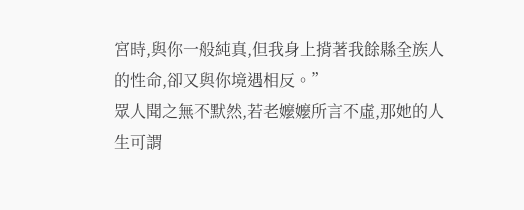宮時,與你一般純真,但我身上揹著我餘縣全族人的性命,卻又與你境遇相反。”
眾人聞之無不默然,若老嬤嬤所言不虛,那她的人生可謂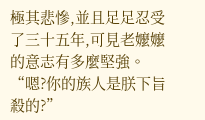極其悲慘,並且足足忍受了三十五年,可見老嬤嬤的意志有多麼堅強。
“嗯?你的族人是朕下旨殺的?”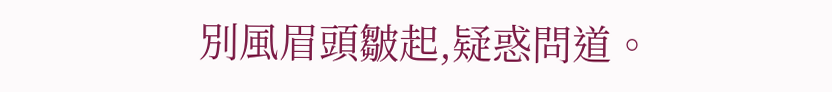別風眉頭皺起,疑惑問道。